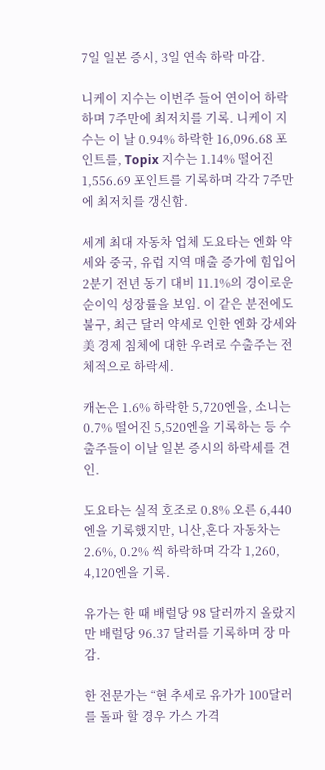7일 일본 증시, 3일 연속 하락 마감.

니케이 지수는 이번주 들어 연이어 하락하며 7주만에 최저치를 기록. 니케이 지수는 이 날 0.94% 하락한 16,096.68 포인트를, Topix 지수는 1.14% 떨어진 1,556.69 포인트를 기록하며 각각 7주만에 최저치를 갱신함.

세계 최대 자동차 업체 도요타는 엔화 약세와 중국, 유럽 지역 매출 증가에 힘입어 2분기 전년 동기 대비 11.1%의 경이로운 순이익 성장률을 보임. 이 같은 분전에도 불구, 최근 달러 약세로 인한 엔화 강세와 美 경제 침체에 대한 우려로 수출주는 전체적으로 하락세.

캐논은 1.6% 하락한 5,720엔을, 소니는 0.7% 떨어진 5,520엔을 기록하는 등 수출주들이 이날 일본 증시의 하락세를 견인.

도요타는 실적 호조로 0.8% 오른 6,440엔을 기록했지만, 니산,혼다 자동차는 2.6%, 0.2% 씩 하락하며 각각 1,260, 4,120엔을 기록.

유가는 한 때 배럴당 98 달러까지 올랐지만 배럴당 96.37 달러를 기록하며 장 마감.

한 전문가는 “현 추세로 유가가 100달러를 돌파 할 경우 가스 가격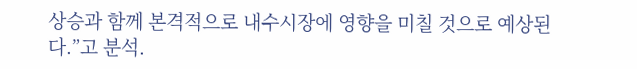상승과 함께 본격적으로 내수시장에 영향을 미칠 것으로 예상된다.”고 분석.